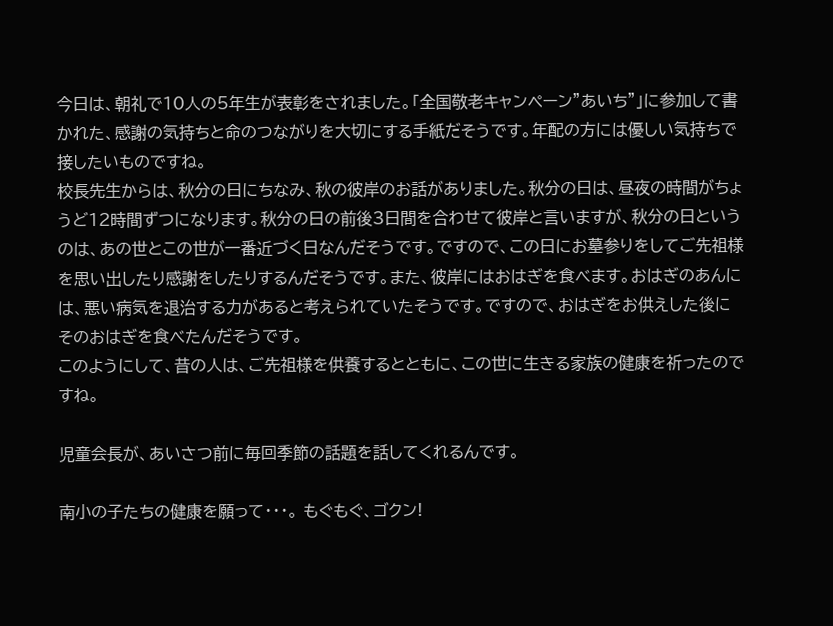今日は、朝礼で10人の5年生が表彰をされました。「全国敬老キャンペーン”あいち”」に参加して書かれた、感謝の気持ちと命のつながりを大切にする手紙だそうです。年配の方には優しい気持ちで接したいものですね。
校長先生からは、秋分の日にちなみ、秋の彼岸のお話がありました。秋分の日は、昼夜の時間がちょうど12時間ずつになります。秋分の日の前後3日間を合わせて彼岸と言いますが、秋分の日というのは、あの世とこの世が一番近づく日なんだそうです。ですので、この日にお墓参りをしてご先祖様を思い出したり感謝をしたりするんだそうです。また、彼岸にはおはぎを食べます。おはぎのあんには、悪い病気を退治する力があると考えられていたそうです。ですので、おはぎをお供えした後にそのおはぎを食べたんだそうです。
このようにして、昔の人は、ご先祖様を供養するとともに、この世に生きる家族の健康を祈ったのですね。

児童会長が、あいさつ前に毎回季節の話題を話してくれるんです。

南小の子たちの健康を願って・・・。 もぐもぐ、ゴクン!